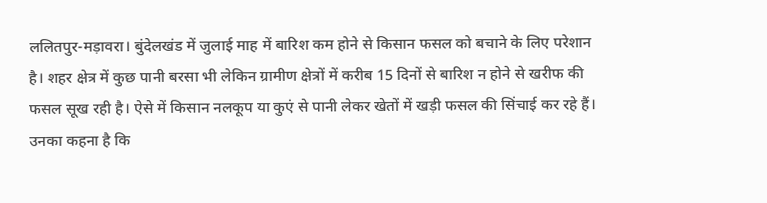ललितपुर-मड़ावरा। बुंदेलखंड में जुलाई माह में बारिश कम होने से किसान फसल को बचाने के लिए परेशान है। शहर क्षेत्र में कुछ पानी बरसा भी लेकिन ग्रामीण क्षेत्रों में करीब 15 दिनों से बारिश न होने से खरीफ की फसल सूख रही है। ऐसे में किसान नलकूप या कुएं से पानी लेकर खेतों में खड़ी फसल की सिंचाई कर रहे हैं। उनका कहना है कि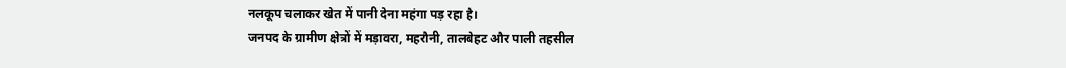नलकूप चलाकर खेत में पानी देना महंगा पड़ रहा है।
जनपद के ग्रामीण क्षेत्रों में मड़ावरा, महरौनी, तालबेहट और पाली तहसील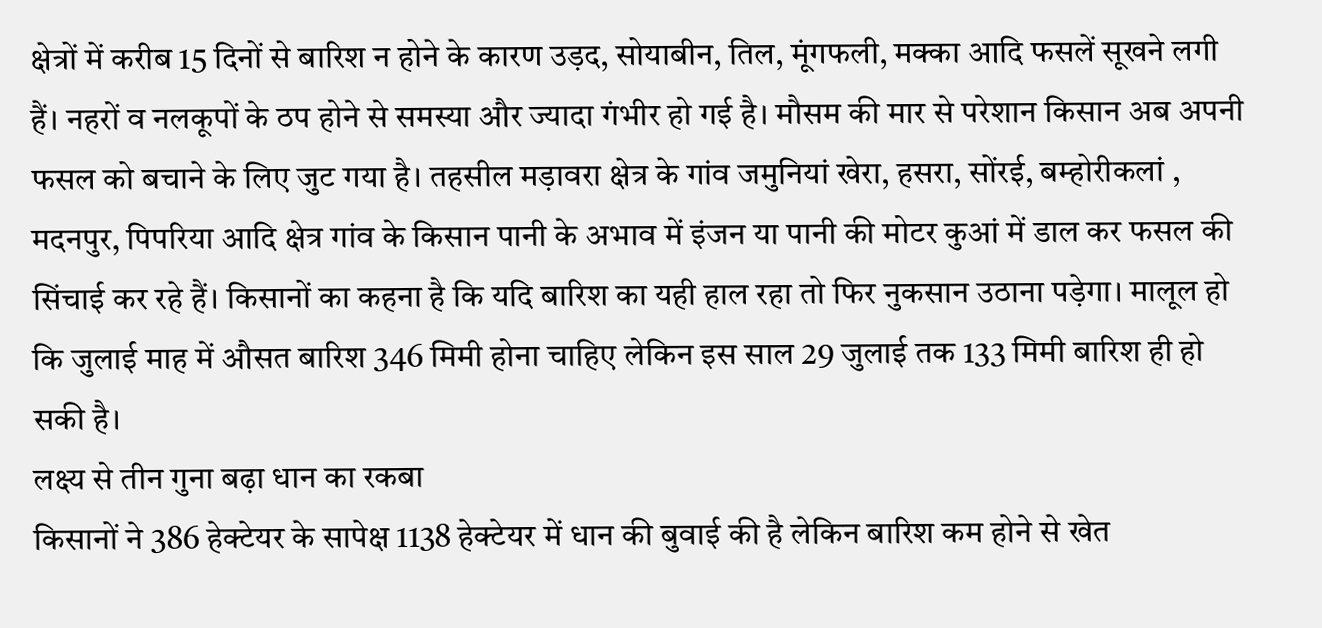क्षेत्रों में करीब 15 दिनों से बारिश न होने के कारण उड़द, सोयाबीन, तिल, मूंगफली, मक्का आदि फसलें सूखने लगी हैं। नहरों व नलकूपों के ठप होने से समस्या और ज्यादा गंभीर हो गई है। मौसम की मार से परेशान किसान अब अपनी फसल को बचाने के लिए जुट गया है। तहसील मड़ावरा क्षेत्र के गांव जमुनियां खेरा, हसरा, सोंरई, बम्होरीकलां , मदनपुर, पिपरिया आदि क्षेत्र गांव के किसान पानी के अभाव में इंजन या पानी की मोटर कुआं में डाल कर फसल की सिंचाई कर रहे हैं। किसानों का कहना है कि यदि बारिश का यही हाल रहा तो फिर नुकसान उठाना पड़ेगा। मालूल हो कि जुलाई माह में औसत बारिश 346 मिमी होना चाहिए लेकिन इस साल 29 जुलाई तक 133 मिमी बारिश ही हो सकी है।
लक्ष्य से तीन गुना बढ़ा धान का रकबा
किसानों ने 386 हेक्टेयर के सापेक्ष 1138 हेक्टेयर में धान की बुवाई की है लेकिन बारिश कम होने से खेत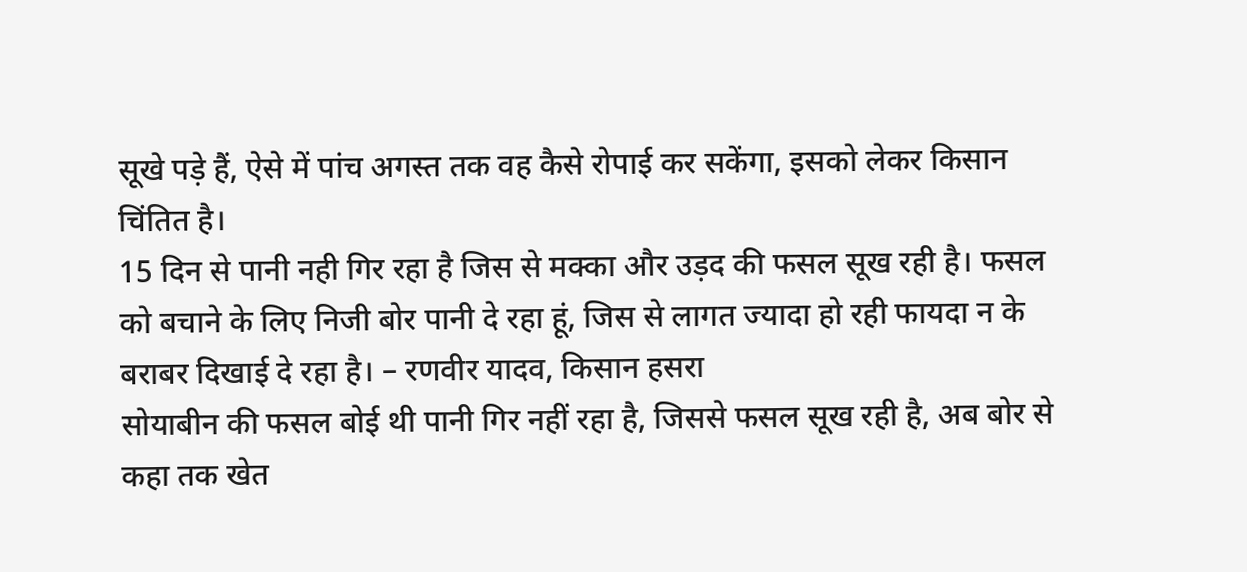सूखे पड़े हैं, ऐसे में पांच अगस्त तक वह कैसे रोपाई कर सकेंगा, इसको लेकर किसान चिंतित है।
15 दिन से पानी नही गिर रहा है जिस से मक्का और उड़द की फसल सूख रही है। फसल को बचाने के लिए निजी बोर पानी दे रहा हूं, जिस से लागत ज्यादा हो रही फायदा न के बराबर दिखाई दे रहा है। – रणवीर यादव, किसान हसरा
सोयाबीन की फसल बोई थी पानी गिर नहीं रहा है, जिससे फसल सूख रही है, अब बोर से कहा तक खेत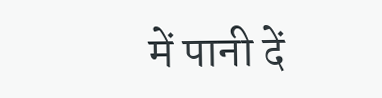में पानी दें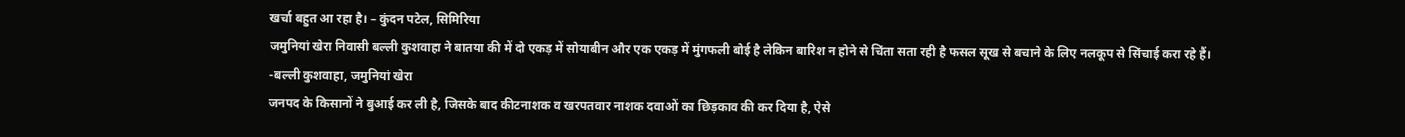खर्चा बहुत आ रहा है। – कुंदन पटेल, सिमिरिया
जमुनियां खेरा निवासी बल्ली कुशवाहा ने बातया की में दो एकड़ में सोयाबीन और एक एकड़ में मुंगफली बोई है लेकिन बारिश न होने से चिंता सता रही है फसल सूख से बचाने के लिए नलकूप से सिंचाई करा रहे हैं।
-बल्ली कुशवाहा, जमुनियां खेरा
जनपद के किसानों ने बुआई कर ली है, जिसके बाद कीटनाशक व खरपतवार नाशक दवाओं का छिड़काव की कर दिया है, ऐसे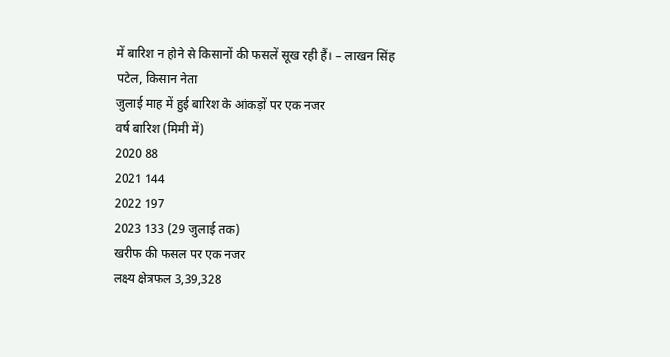में बारिश न होने से किसानों की फसलें सूख रही हैं। – लाखन सिंह पटेल, किसान नेता
जुलाई माह में हुई बारिश के आंकड़ों पर एक नजर
वर्ष बारिश (मिमी में)
2020 88
2021 144
2022 197
2023 133 (29 जुलाई तक)
खरीफ की फसल पर एक नजर
लक्ष्य क्षेत्रफल 3,39,328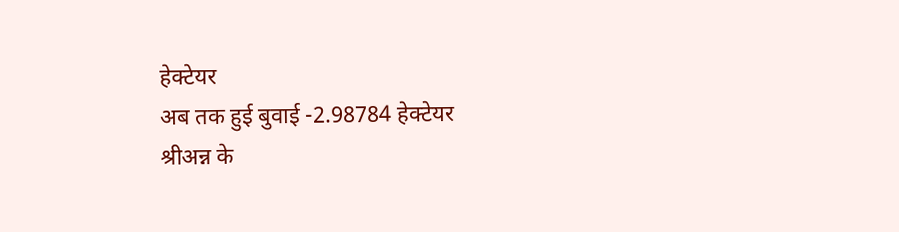हेक्टेयर
अब तक हुई बुवाई -2.98784 हेक्टेयर
श्रीअन्न के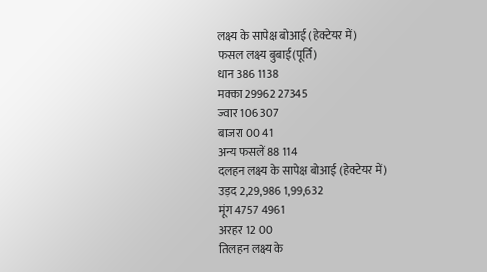लक्ष्य के सापेक्ष बोआई (हेक्टेयर में)
फसल लक्ष्य बुबाई(पूर्ति)
धान 386 1138
मक्का 29962 27345
ज्वार 106 307
बाजरा 00 41
अन्य फसलें 88 114
दलहन लक्ष्य के सापेक्ष बोआई (हेक्टेयर में)
उड़द 2,29,986 1,99,632
मूंग 4757 4961
अरहर 12 00
तिलहन लक्ष्य के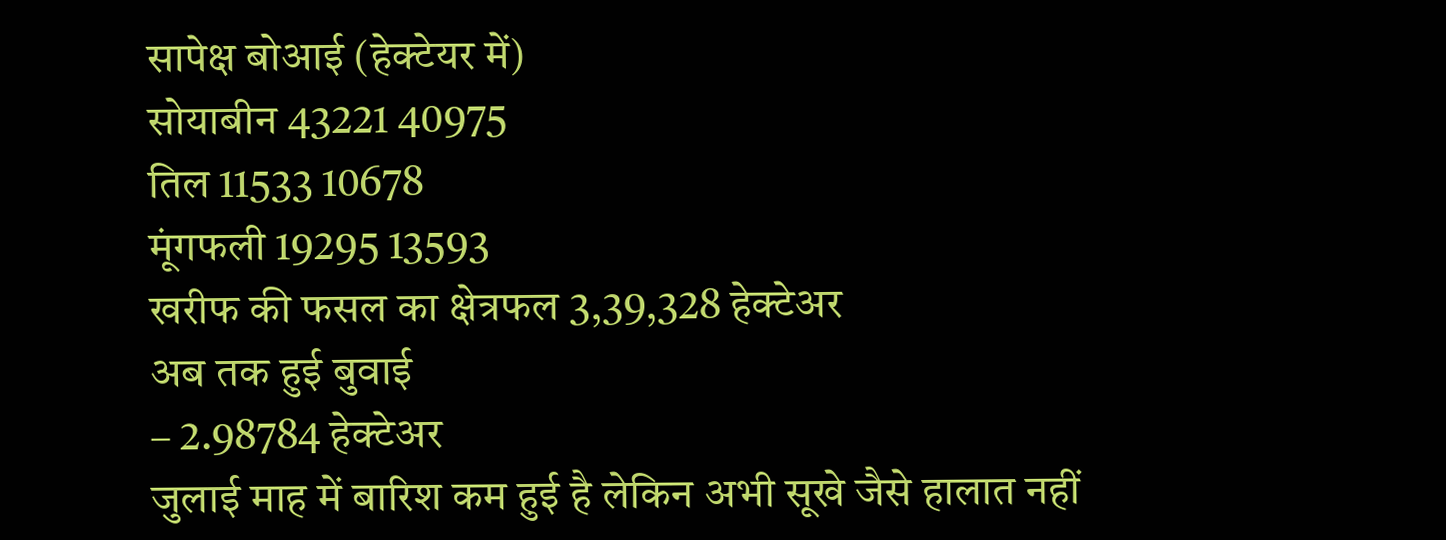सापेक्ष बोआई (हेक्टेयर में)
सोयाबीन 43221 40975
तिल 11533 10678
मूंगफली 19295 13593
खरीफ की फसल का क्षेत्रफल 3,39,328 हेक्टेअर
अब तक हुई बुवाई
– 2.98784 हेक्टेअर
जुलाई माह में बारिश कम हुई है लेकिन अभी सूखे जैसे हालात नहीं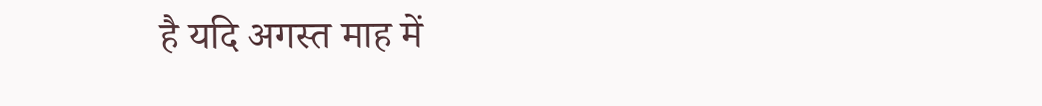है यदि अगस्त माह में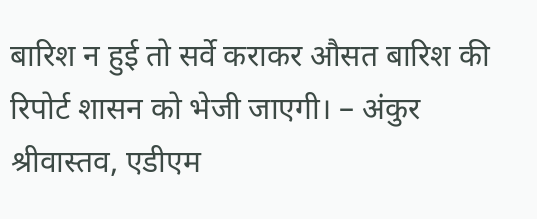बारिश न हुई तो सर्वे कराकर औसत बारिश की रिपोर्ट शासन को भेजी जाएगी। – अंकुर श्रीवास्तव, एडीएम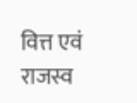वित्त एवं राजस्व